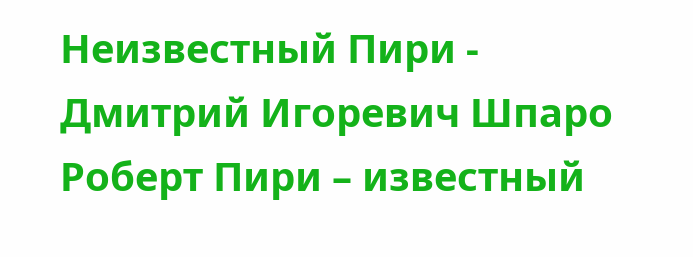Неизвестный Пири - Дмитрий Игоревич Шпаро
Роберт Пири – известный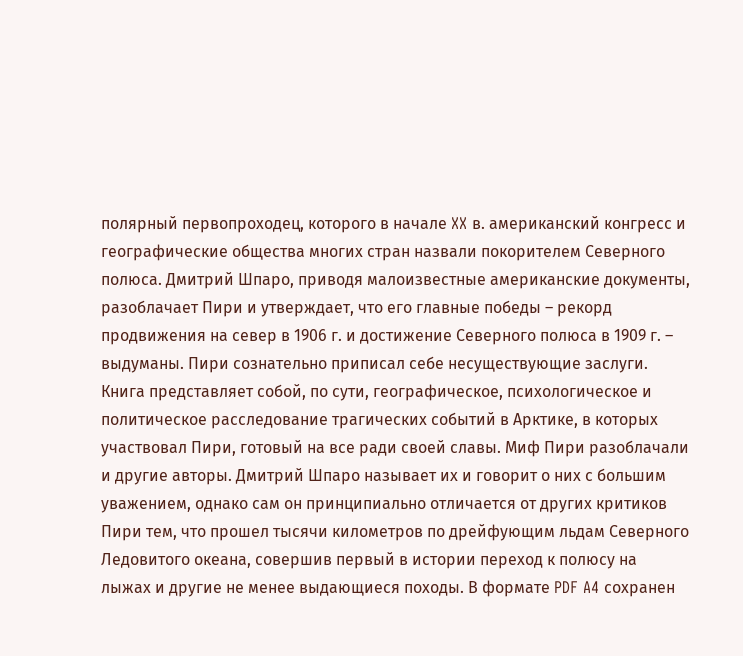полярный первопроходец, которого в начале XX в. американский конгресс и географические общества многих стран назвали покорителем Северного полюса. Дмитрий Шпаро, приводя малоизвестные американские документы, разоблачает Пири и утверждает, что его главные победы – рекорд продвижения на север в 1906 г. и достижение Северного полюса в 1909 г. – выдуманы. Пири сознательно приписал себе несуществующие заслуги. Книга представляет собой, по сути, географическое, психологическое и политическое расследование трагических событий в Арктике, в которых участвовал Пири, готовый на все ради своей славы. Миф Пири разоблачали и другие авторы. Дмитрий Шпаро называет их и говорит о них с большим уважением, однако сам он принципиально отличается от других критиков Пири тем, что прошел тысячи километров по дрейфующим льдам Северного Ледовитого океана, совершив первый в истории переход к полюсу на лыжах и другие не менее выдающиеся походы. В формате PDF A4 сохранен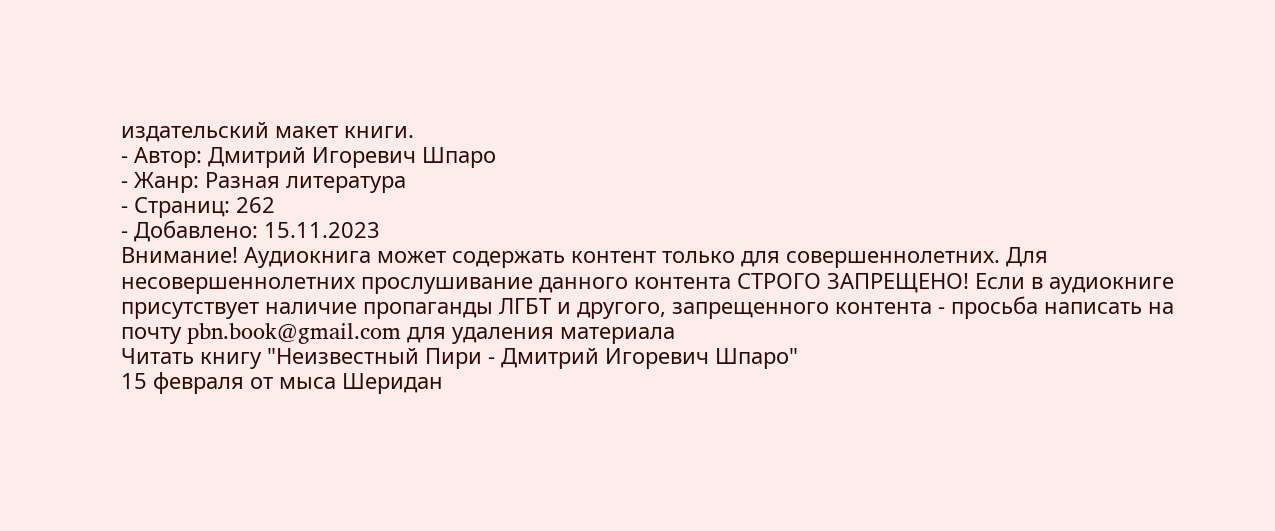издательский макет книги.
- Автор: Дмитрий Игоревич Шпаро
- Жанр: Разная литература
- Страниц: 262
- Добавлено: 15.11.2023
Внимание! Аудиокнига может содержать контент только для совершеннолетних. Для несовершеннолетних прослушивание данного контента СТРОГО ЗАПРЕЩЕНО! Если в аудиокниге присутствует наличие пропаганды ЛГБТ и другого, запрещенного контента - просьба написать на почту pbn.book@gmail.com для удаления материала
Читать книгу "Неизвестный Пири - Дмитрий Игоревич Шпаро"
15 февраля от мыса Шеридан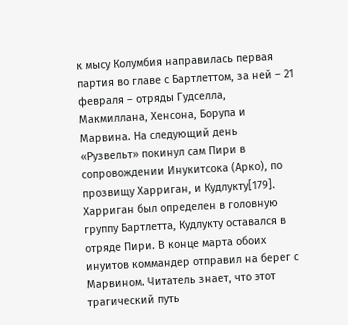к мысу Колумбия направилась первая партия во главе с Бартлеттом, за ней – 21 февраля – отряды Гудселла, Макмиллана, Хенсона, Борупа и Марвина. На следующий день «Рузвельт» покинул сам Пири в сопровождении Инукитсока (Арко), по прозвищу Харриган, и Кудлукту[179].
Харриган был определен в головную группу Бартлетта, Кудлукту оставался в отряде Пири. В конце марта обоих инуитов коммандер отправил на берег с Марвином. Читатель знает, что этот трагический путь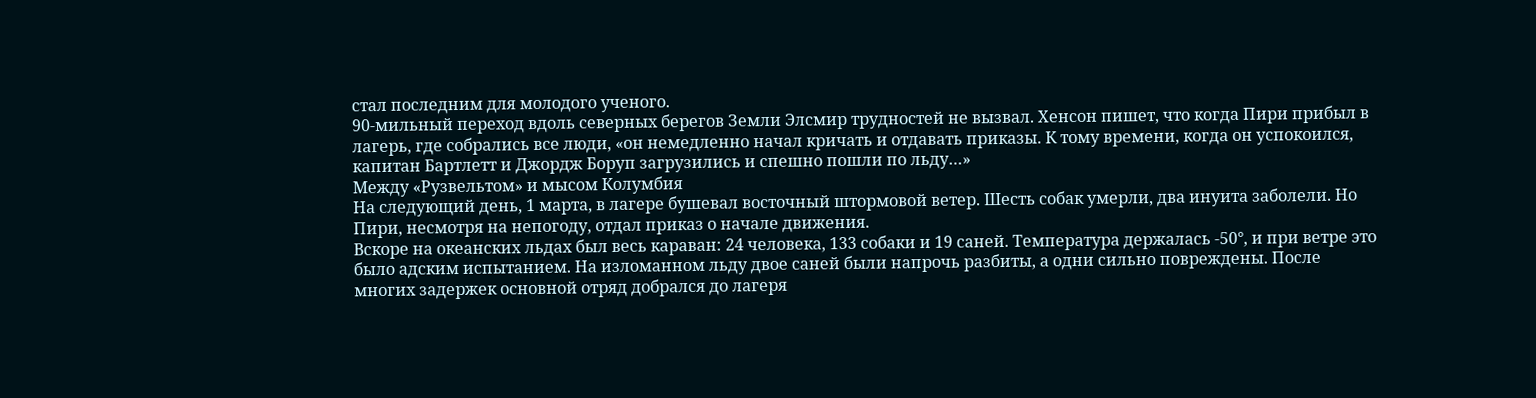стал последним для молодого ученого.
90-мильный переход вдоль северных берегов Земли Элсмир трудностей не вызвал. Хенсон пишет, что когда Пири прибыл в лагерь, где собрались все люди, «он немедленно начал кричать и отдавать приказы. К тому времени, когда он успокоился, капитан Бартлетт и Джордж Боруп загрузились и спешно пошли по льду…»
Между «Рузвельтом» и мысом Колумбия
На следующий день, 1 марта, в лагере бушевал восточный штормовой ветер. Шесть собак умерли, два инуита заболели. Но Пири, несмотря на непогоду, отдал приказ о начале движения.
Вскоре на океанских льдах был весь караван: 24 человека, 133 собаки и 19 саней. Температура держалась -50°, и при ветре это было адским испытанием. На изломанном льду двое саней были напрочь разбиты, а одни сильно повреждены. После многих задержек основной отряд добрался до лагеря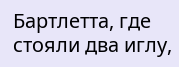Бартлетта, где стояли два иглу,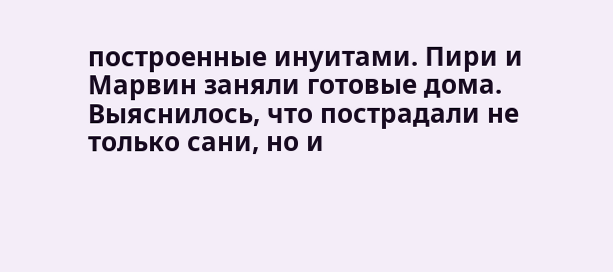построенные инуитами. Пири и Марвин заняли готовые дома.
Выяснилось, что пострадали не только сани, но и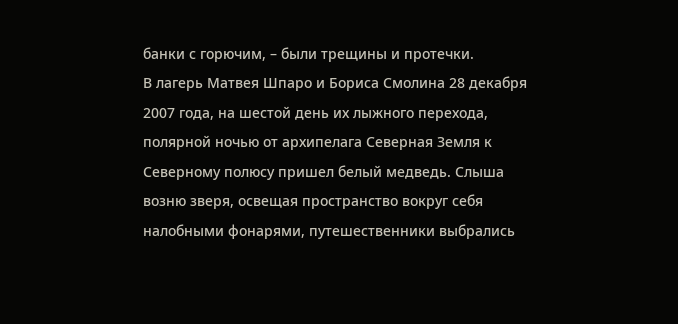банки с горючим, – были трещины и протечки.
В лагерь Матвея Шпаро и Бориса Смолина 28 декабря 2007 года, на шестой день их лыжного перехода, полярной ночью от архипелага Северная Земля к Северному полюсу пришел белый медведь. Слыша возню зверя, освещая пространство вокруг себя налобными фонарями, путешественники выбрались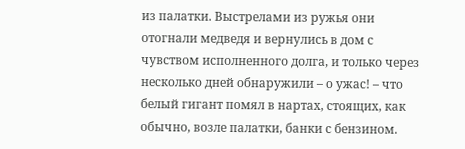из палатки. Выстрелами из ружья они отогнали медведя и вернулись в дом с чувством исполненного долга, и только через несколько дней обнаружили – о ужас! – что белый гигант помял в нартах, стоящих, как обычно, возле палатки, банки с бензином.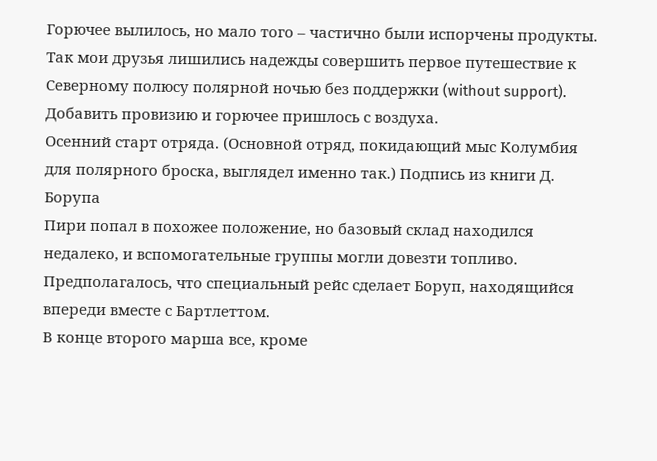Горючее вылилось, но мало того – частично были испорчены продукты. Так мои друзья лишились надежды совершить первое путешествие к Северному полюсу полярной ночью без поддержки (without support). Добавить провизию и горючее пришлось с воздуха.
Осенний старт отряда. (Основной отряд, покидающий мыс Колумбия для полярного броска, выглядел именно так.) Подпись из книги Д. Борупа
Пири попал в похожее положение, но базовый склад находился недалеко, и вспомогательные группы могли довезти топливо. Предполагалось, что специальный рейс сделает Боруп, находящийся впереди вместе с Бартлеттом.
В конце второго марша все, кроме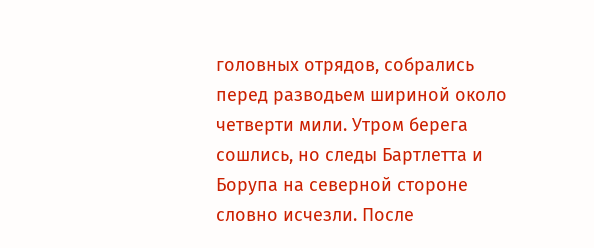головных отрядов, собрались перед разводьем шириной около четверти мили. Утром берега сошлись, но следы Бартлетта и Борупа на северной стороне словно исчезли. После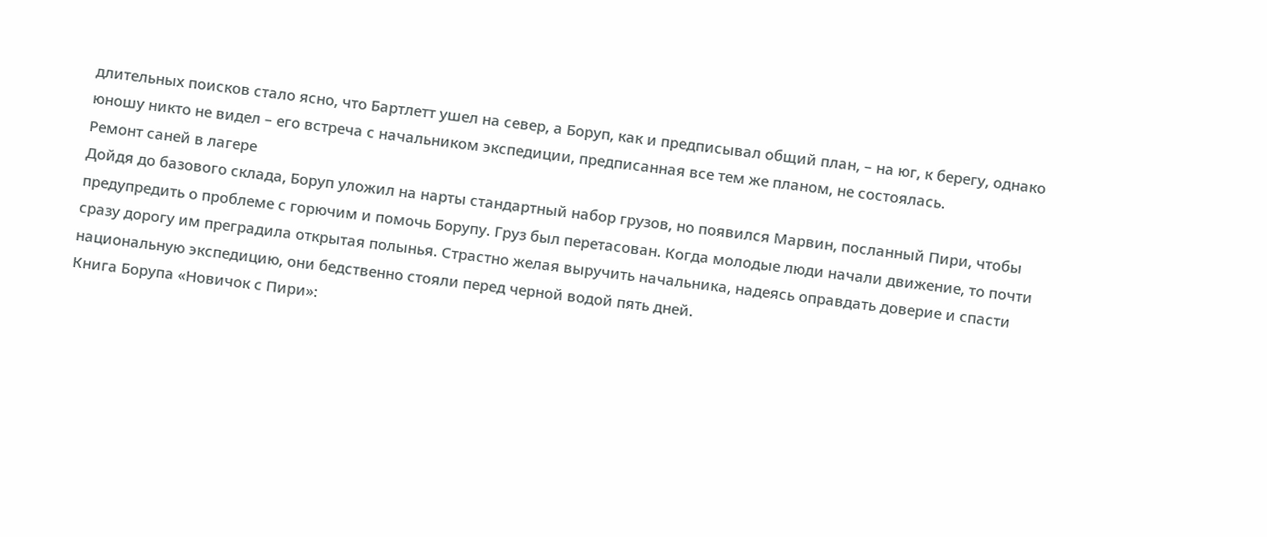длительных поисков стало ясно, что Бартлетт ушел на север, а Боруп, как и предписывал общий план, – на юг, к берегу, однако юношу никто не видел – его встреча с начальником экспедиции, предписанная все тем же планом, не состоялась.
Ремонт саней в лагере
Дойдя до базового склада, Боруп уложил на нарты стандартный набор грузов, но появился Марвин, посланный Пири, чтобы предупредить о проблеме с горючим и помочь Борупу. Груз был перетасован. Когда молодые люди начали движение, то почти сразу дорогу им преградила открытая полынья. Страстно желая выручить начальника, надеясь оправдать доверие и спасти национальную экспедицию, они бедственно стояли перед черной водой пять дней.
Книга Борупа «Новичок с Пири»: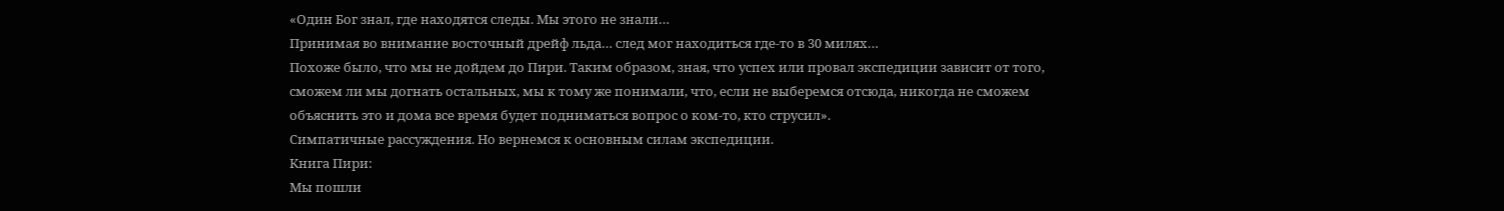«Один Бог знал, где находятся следы. Мы этого не знали…
Принимая во внимание восточный дрейф льда… след мог находиться где-то в 30 милях…
Похоже было, что мы не дойдем до Пири. Таким образом, зная, что успех или провал экспедиции зависит от того, сможем ли мы догнать остальных, мы к тому же понимали, что, если не выберемся отсюда, никогда не сможем объяснить это и дома все время будет подниматься вопрос о ком-то, кто струсил».
Симпатичные рассуждения. Но вернемся к основным силам экспедиции.
Книга Пири:
Мы пошли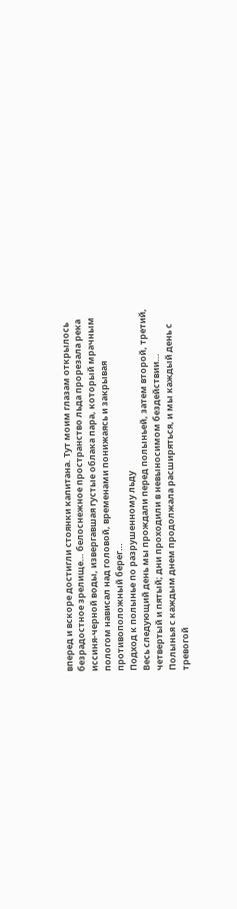вперед и вскоре достигли стоянки капитана. Тут моим глазам открылось безрадостное зрелище… белоснежное пространство льда прорезала река иссиня-черной воды, извергавшая густые облака пара, который мрачным пологом нависал над головой, временами понижаясь и закрывая противоположный берег…
Подход к полынье по разрушенному льду
Весь следующий день мы прождали перед полыньей, затем второй, третий, четвертый и пятый; дни проходили в невыносимом бездействии…
Полынья с каждым днем продолжала расширяться, и мы каждый день с тревогой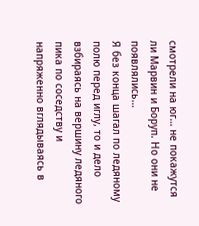смотрели на юг… не покажутся ли Марвин и Боруп. Но они не появлялись…
Я без конца шагал по ледяному полю перед иглу, то и дело взбираясь на вершину ледяного пика по соседству и напряженно вглядываясь в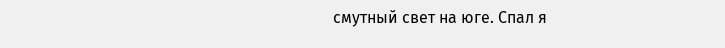смутный свет на юге. Спал я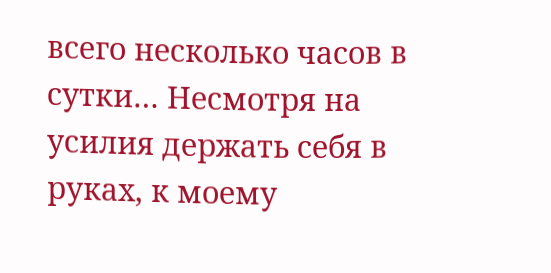всего несколько часов в сутки… Несмотря на усилия держать себя в руках, к моему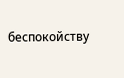беспокойству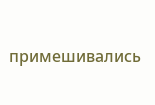примешивались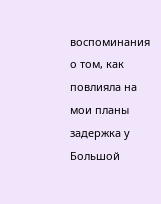воспоминания о том, как повлияла на мои планы задержка у Большой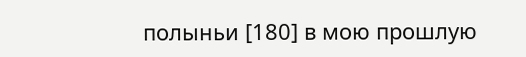полыньи [180] в мою прошлую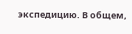экспедицию. В общем,